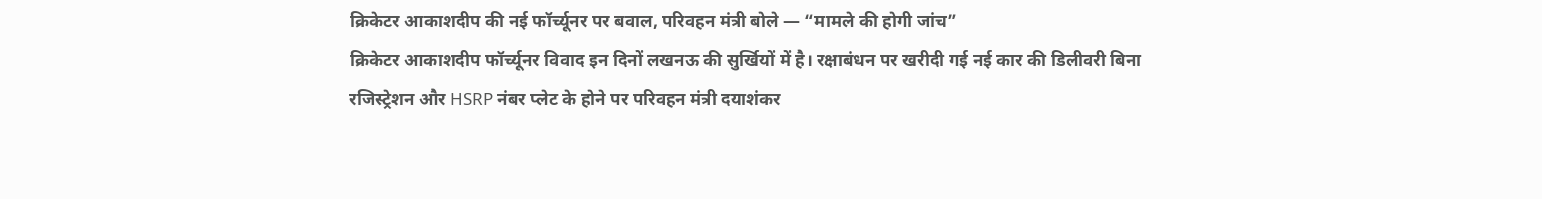क्रिकेटर आकाशदीप की नई फॉर्च्यूनर पर बवाल, परिवहन मंत्री बोले — “मामले की होगी जांच”
क्रिकेटर आकाशदीप फॉर्च्यूनर विवाद इन दिनों लखनऊ की सुर्खियों में है। रक्षाबंधन पर खरीदी गई नई कार की डिलीवरी बिना रजिस्ट्रेशन और HSRP नंबर प्लेट के होने पर परिवहन मंत्री दयाशंकर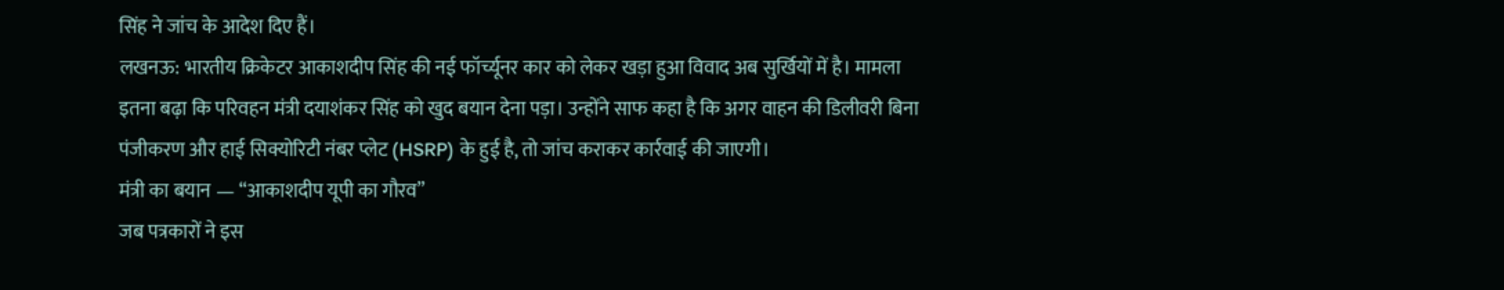सिंह ने जांच के आदेश दिए हैं।
लखनऊ: भारतीय क्रिकेटर आकाशदीप सिंह की नई फॉर्च्यूनर कार को लेकर खड़ा हुआ विवाद अब सुर्खियों में है। मामला इतना बढ़ा कि परिवहन मंत्री दयाशंकर सिंह को खुद बयान देना पड़ा। उन्होंने साफ कहा है कि अगर वाहन की डिलीवरी बिना पंजीकरण और हाई सिक्योरिटी नंबर प्लेट (HSRP) के हुई है, तो जांच कराकर कार्रवाई की जाएगी।
मंत्री का बयान — “आकाशदीप यूपी का गौरव”
जब पत्रकारों ने इस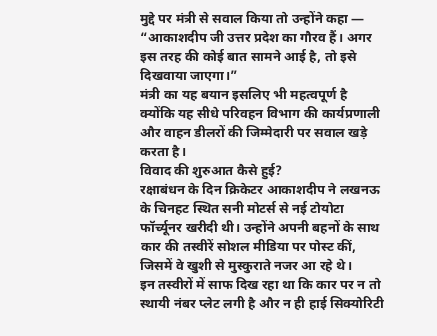मुद्दे पर मंत्री से सवाल किया तो उन्होंने कहा —
“आकाशदीप जी उत्तर प्रदेश का गौरव हैं। अगर इस तरह की कोई बात सामने आई है, तो इसे दिखवाया जाएगा।”
मंत्री का यह बयान इसलिए भी महत्वपूर्ण है क्योंकि यह सीधे परिवहन विभाग की कार्यप्रणाली और वाहन डीलरों की जिम्मेदारी पर सवाल खड़े करता है।
विवाद की शुरुआत कैसे हुई?
रक्षाबंधन के दिन क्रिकेटर आकाशदीप ने लखनऊ के चिनहट स्थित सनी मोटर्स से नई टोयोटा फॉर्च्यूनर खरीदी थी। उन्होंने अपनी बहनों के साथ कार की तस्वीरें सोशल मीडिया पर पोस्ट कीं, जिसमें वे खुशी से मुस्कुराते नजर आ रहे थे।
इन तस्वीरों में साफ दिख रहा था कि कार पर न तो स्थायी नंबर प्लेट लगी है और न ही हाई सिक्योरिटी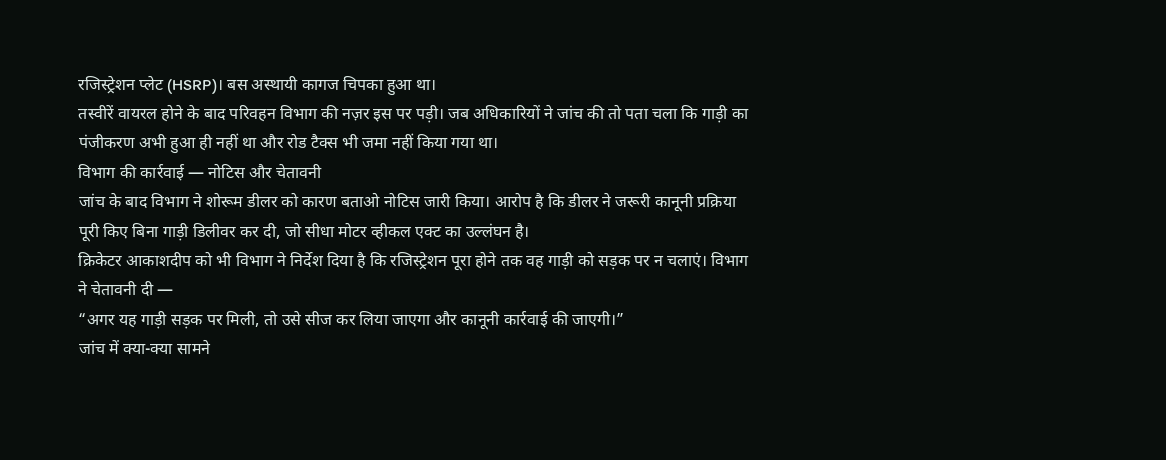रजिस्ट्रेशन प्लेट (HSRP)। बस अस्थायी कागज चिपका हुआ था।
तस्वीरें वायरल होने के बाद परिवहन विभाग की नज़र इस पर पड़ी। जब अधिकारियों ने जांच की तो पता चला कि गाड़ी का पंजीकरण अभी हुआ ही नहीं था और रोड टैक्स भी जमा नहीं किया गया था।
विभाग की कार्रवाई — नोटिस और चेतावनी
जांच के बाद विभाग ने शोरूम डीलर को कारण बताओ नोटिस जारी किया। आरोप है कि डीलर ने जरूरी कानूनी प्रक्रिया पूरी किए बिना गाड़ी डिलीवर कर दी, जो सीधा मोटर व्हीकल एक्ट का उल्लंघन है।
क्रिकेटर आकाशदीप को भी विभाग ने निर्देश दिया है कि रजिस्ट्रेशन पूरा होने तक वह गाड़ी को सड़क पर न चलाएं। विभाग ने चेतावनी दी —
“अगर यह गाड़ी सड़क पर मिली, तो उसे सीज कर लिया जाएगा और कानूनी कार्रवाई की जाएगी।”
जांच में क्या-क्या सामने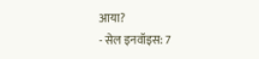आया?
- सेल इनवॉइस: 7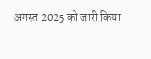अगस्त 2025 को जारी किया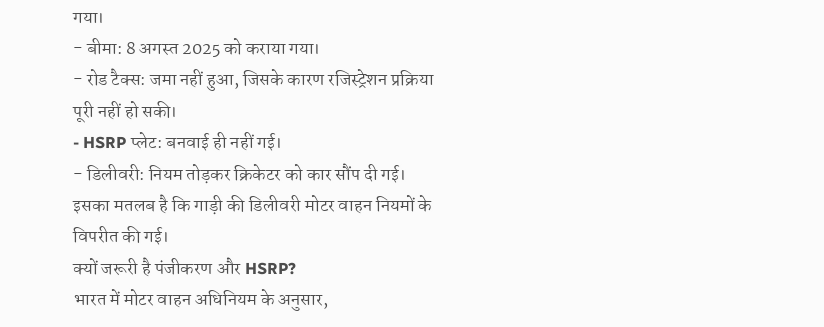गया।
- बीमा: 8 अगस्त 2025 को कराया गया।
- रोड टैक्स: जमा नहीं हुआ, जिसके कारण रजिस्ट्रेशन प्रक्रिया पूरी नहीं हो सकी।
- HSRP प्लेट: बनवाई ही नहीं गई।
- डिलीवरी: नियम तोड़कर क्रिकेटर को कार सौंप दी गई।
इसका मतलब है कि गाड़ी की डिलीवरी मोटर वाहन नियमों के विपरीत की गई।
क्यों जरूरी है पंजीकरण और HSRP?
भारत में मोटर वाहन अधिनियम के अनुसार,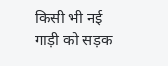किसी भी नई गाड़ी को सड़क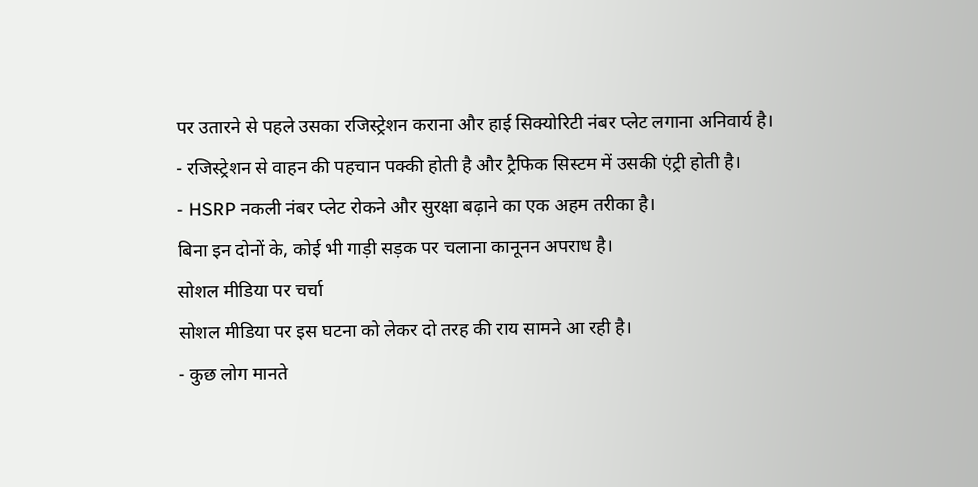पर उतारने से पहले उसका रजिस्ट्रेशन कराना और हाई सिक्योरिटी नंबर प्लेट लगाना अनिवार्य है।
- रजिस्ट्रेशन से वाहन की पहचान पक्की होती है और ट्रैफिक सिस्टम में उसकी एंट्री होती है।
- HSRP नकली नंबर प्लेट रोकने और सुरक्षा बढ़ाने का एक अहम तरीका है।
बिना इन दोनों के, कोई भी गाड़ी सड़क पर चलाना कानूनन अपराध है।
सोशल मीडिया पर चर्चा
सोशल मीडिया पर इस घटना को लेकर दो तरह की राय सामने आ रही है।
- कुछ लोग मानते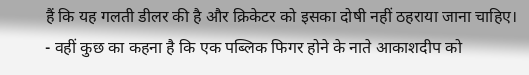हैं कि यह गलती डीलर की है और क्रिकेटर को इसका दोषी नहीं ठहराया जाना चाहिए।
- वहीं कुछ का कहना है कि एक पब्लिक फिगर होने के नाते आकाशदीप को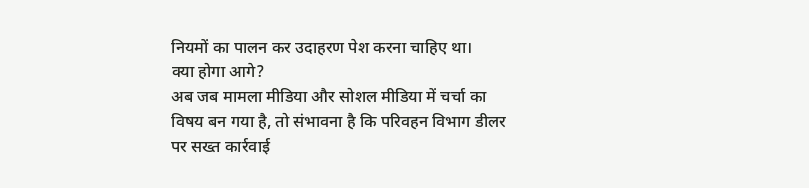नियमों का पालन कर उदाहरण पेश करना चाहिए था।
क्या होगा आगे?
अब जब मामला मीडिया और सोशल मीडिया में चर्चा का विषय बन गया है, तो संभावना है कि परिवहन विभाग डीलर पर सख्त कार्रवाई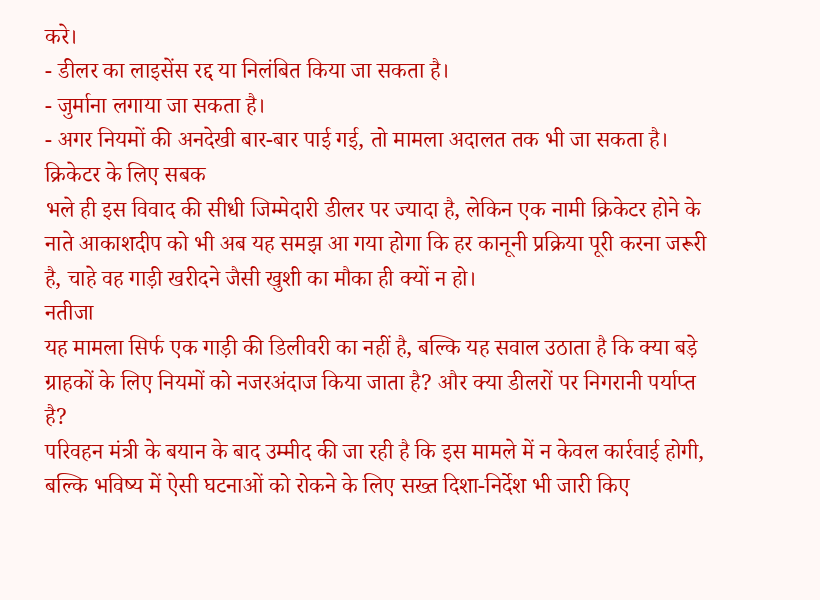करे।
- डीलर का लाइसेंस रद्द या निलंबित किया जा सकता है।
- जुर्माना लगाया जा सकता है।
- अगर नियमों की अनदेखी बार-बार पाई गई, तो मामला अदालत तक भी जा सकता है।
क्रिकेटर के लिए सबक
भले ही इस विवाद की सीधी जिम्मेदारी डीलर पर ज्यादा है, लेकिन एक नामी क्रिकेटर होने के नाते आकाशदीप को भी अब यह समझ आ गया होगा कि हर कानूनी प्रक्रिया पूरी करना जरूरी है, चाहे वह गाड़ी खरीदने जैसी खुशी का मौका ही क्यों न हो।
नतीजा
यह मामला सिर्फ एक गाड़ी की डिलीवरी का नहीं है, बल्कि यह सवाल उठाता है कि क्या बड़े ग्राहकों के लिए नियमों को नजरअंदाज किया जाता है? और क्या डीलरों पर निगरानी पर्याप्त है?
परिवहन मंत्री के बयान के बाद उम्मीद की जा रही है कि इस मामले में न केवल कार्रवाई होगी, बल्कि भविष्य में ऐसी घटनाओं को रोकने के लिए सख्त दिशा-निर्देश भी जारी किए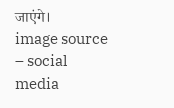जाएंगे।
image source – social media